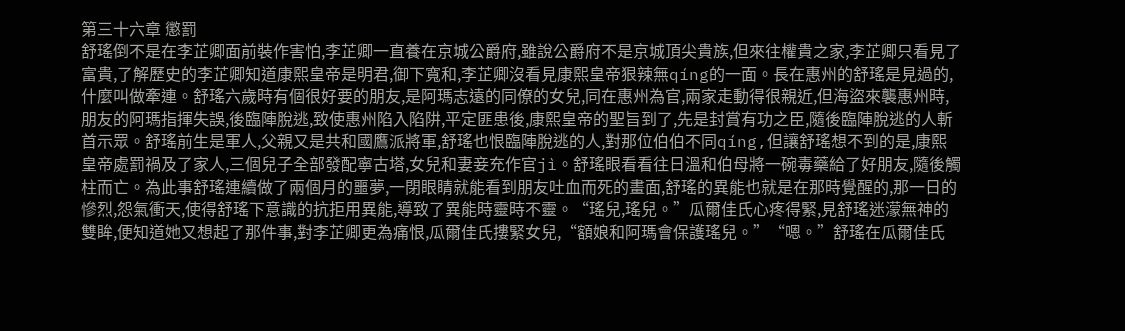第三十六章 懲罰
舒瑤倒不是在李芷卿面前裝作害怕,李芷卿一直養在京城公爵府,雖說公爵府不是京城頂尖貴族,但來往權貴之家,李芷卿只看見了富貴,了解歷史的李芷卿知道康熙皇帝是明君,御下寬和,李芷卿沒看見康熙皇帝狠辣無qíng的一面。長在惠州的舒瑤是見過的,什麼叫做牽連。舒瑤六歲時有個很好要的朋友,是阿瑪志遠的同僚的女兒,同在惠州為官,兩家走動得很親近,但海盜來襲惠州時,朋友的阿瑪指揮失誤,後臨陣脫逃,致使惠州陷入陷阱,平定匪患後,康熙皇帝的聖旨到了,先是封賞有功之臣,隨後臨陣脫逃的人斬首示眾。舒瑤前生是軍人,父親又是共和國鷹派將軍,舒瑤也恨臨陣脫逃的人,對那位伯伯不同qíng,但讓舒瑤想不到的是,康熙皇帝處罰禍及了家人,三個兒子全部發配寧古塔,女兒和妻妾充作官jì。舒瑤眼看看往日溫和伯母將一碗毒藥給了好朋友,隨後觸柱而亡。為此事舒瑤連續做了兩個月的噩夢,一閉眼睛就能看到朋友吐血而死的畫面,舒瑤的異能也就是在那時覺醒的,那一日的慘烈,怨氣衝天,使得舒瑤下意識的抗拒用異能,導致了異能時靈時不靈。“瑤兒,瑤兒。”瓜爾佳氏心疼得緊,見舒瑤迷濛無神的雙眸,便知道她又想起了那件事,對李芷卿更為痛恨,瓜爾佳氏摟緊女兒,“額娘和阿瑪會保護瑤兒。”“嗯。”舒瑤在瓜爾佳氏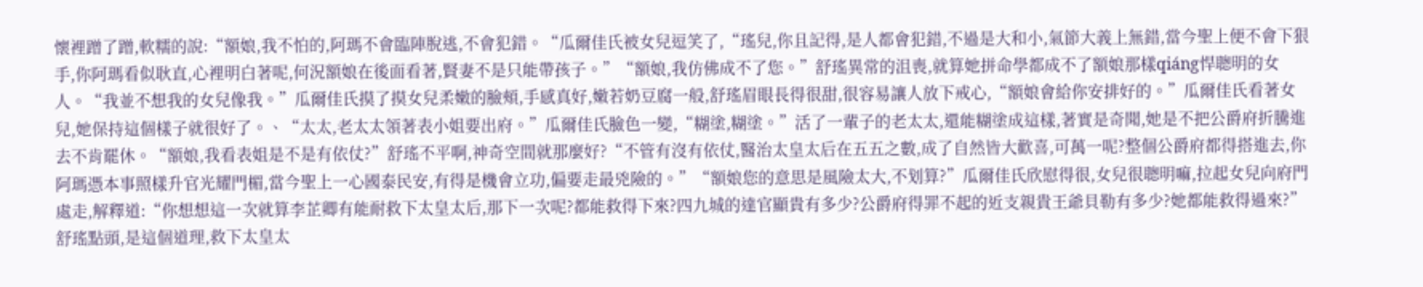懷裡蹭了蹭,軟糯的說:“額娘,我不怕的,阿瑪不會臨陣脫逃,不會犯錯。“瓜爾佳氏被女兒逗笑了,“瑤兒,你且記得,是人都會犯錯,不過是大和小,氣節大義上無錯,當今聖上便不會下狠手,你阿瑪看似耿直,心裡明白著呢,何況額娘在後面看著,賢妻不是只能帶孩子。”“額娘,我仿佛成不了您。”舒瑤異常的沮喪,就算她拼命學都成不了額娘那樣qiáng悍聰明的女人。“我並不想我的女兒像我。”瓜爾佳氏摸了摸女兒柔嫩的臉頰,手感真好,嫩若奶豆腐一般,舒瑤眉眼長得很甜,很容易讓人放下戒心,“額娘會給你安排好的。”瓜爾佳氏看著女兒,她保持這個樣子就很好了。、“太太,老太太領著表小姐要出府。”瓜爾佳氏臉色一變,“糊塗,糊塗。”活了一輩子的老太太,還能糊塗成這樣,著實是奇聞,她是不把公爵府折騰進去不肯罷休。“額娘,我看表姐是不是有依仗?”舒瑤不平啊,神奇空間就那麼好?“不管有沒有依仗,醫治太皇太后在五五之數,成了自然皆大歡喜,可萬一呢?整個公爵府都得搭進去,你阿瑪憑本事照樣升官光耀門楣,當今聖上一心國泰民安,有得是機會立功,偏要走最兇險的。”“額娘您的意思是風險太大,不划算?”瓜爾佳氏欣慰得很,女兒很聰明嘛,拉起女兒向府門處走,解釋道:“你想想這一次就算李芷卿有能耐救下太皇太后,那下一次呢?都能救得下來?四九城的達官顯貴有多少?公爵府得罪不起的近支親貴王爺貝勒有多少?她都能救得過來?”舒瑤點頭,是這個道理,救下太皇太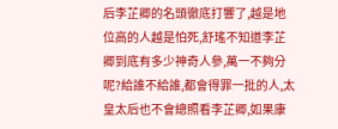后李芷卿的名頭徹底打響了,越是地位高的人越是怕死,舒瑤不知道李芷卿到底有多少神奇人參,萬一不夠分呢?給誰不給誰,都會得罪一批的人,太皇太后也不會總照看李芷卿,如果康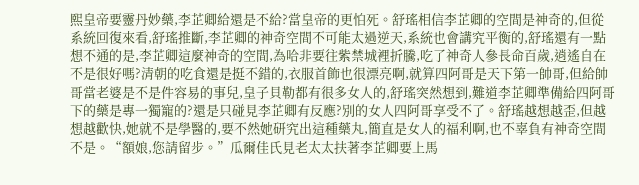熙皇帝要靈丹妙藥,李芷卿給還是不給?當皇帝的更怕死。舒瑤相信李芷卿的空間是神奇的,但從系統回復來看,舒瑤推斷,李芷卿的神奇空間不可能太過逆天,系統也會講究平衡的,舒瑤還有一點想不通的是,李芷卿這麼神奇的空間,為哈非要往紫禁城裡折騰,吃了神奇人參長命百歲,逍遙自在不是很好嗎?清朝的吃食還是挺不錯的,衣服首飾也很漂亮啊,就算四阿哥是天下第一帥哥,但給帥哥當老婆是不是件容易的事兒,皇子貝勒都有很多女人的,舒瑤突然想到,難道李芷卿準備給四阿哥下的藥是專一獨寵的?還是只碰見李芷卿有反應?別的女人四阿哥享受不了。舒瑤越想越歪,但越想越歡快,她就不是學醫的,要不然她研究出這種藥丸,簡直是女人的福利啊,也不辜負有神奇空間不是。“額娘,您請留步。”瓜爾佳氏見老太太扶著李芷卿要上馬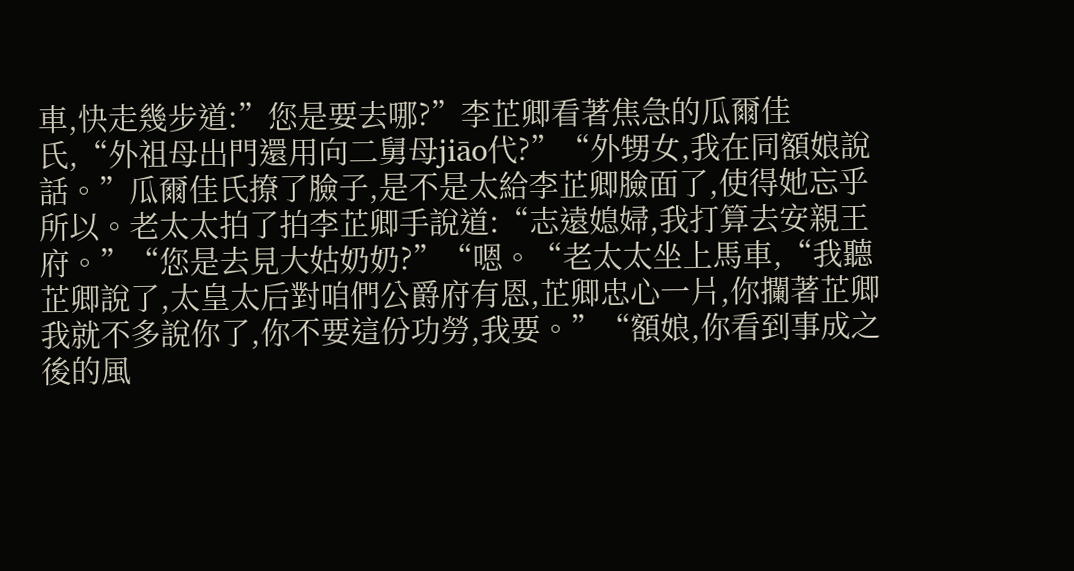車,快走幾步道:”您是要去哪?”李芷卿看著焦急的瓜爾佳氏,“外祖母出門還用向二舅母jiāo代?”“外甥女,我在同額娘說話。”瓜爾佳氏撩了臉子,是不是太給李芷卿臉面了,使得她忘乎所以。老太太拍了拍李芷卿手說道:“志遠媳婦,我打算去安親王府。”“您是去見大姑奶奶?”“嗯。“老太太坐上馬車,“我聽芷卿說了,太皇太后對咱們公爵府有恩,芷卿忠心一片,你攔著芷卿我就不多說你了,你不要這份功勞,我要。”“額娘,你看到事成之後的風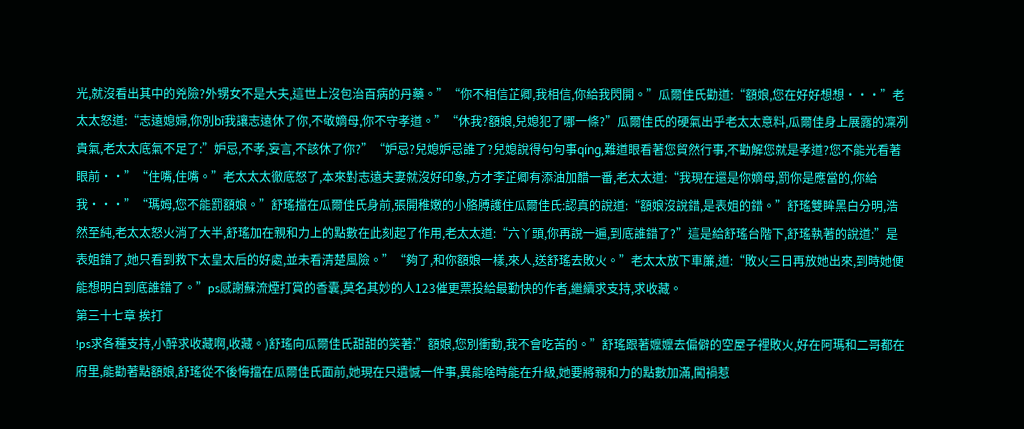光,就沒看出其中的兇險?外甥女不是大夫,這世上沒包治百病的丹藥。”“你不相信芷卿,我相信,你給我閃開。”瓜爾佳氏勸道:“額娘,您在好好想想···”老太太怒道:“志遠媳婦,你別bī我讓志遠休了你,不敬嫡母,你不守孝道。”“休我?額娘,兒媳犯了哪一條?”瓜爾佳氏的硬氣出乎老太太意料,瓜爾佳身上展露的凜冽貴氣,老太太底氣不足了:”妒忌,不孝,妄言,不該休了你?”“妒忌?兒媳妒忌誰了?兒媳說得句句事qíng,難道眼看著您貿然行事,不勸解您就是孝道?您不能光看著眼前··”“住嘴,住嘴。”老太太太徹底怒了,本來對志遠夫妻就沒好印象,方才李芷卿有添油加醋一番,老太太道:“我現在還是你嫡母,罰你是應當的,你給我···”“瑪姆,您不能罰額娘。”舒瑤擋在瓜爾佳氏身前,張開稚嫩的小胳膊護住瓜爾佳氏:認真的說道:“額娘沒說錯,是表姐的錯。”舒瑤雙眸黑白分明,浩然至純,老太太怒火消了大半,舒瑤加在親和力上的點數在此刻起了作用,老太太道:“六丫頭,你再說一遍,到底誰錯了?”這是給舒瑤台階下,舒瑤執著的說道:”是表姐錯了,她只看到救下太皇太后的好處,並未看清楚風險。”“夠了,和你額娘一樣,來人,送舒瑤去敗火。”老太太放下車簾,道:“敗火三日再放她出來,到時她便能想明白到底誰錯了。”ps感謝蘇流煙打賞的香囊,莫名其妙的人123催更票投給最勤快的作者,繼續求支持,求收藏。
第三十七章 挨打
!ps求各種支持,小醉求收藏啊,收藏。)舒瑤向瓜爾佳氏甜甜的笑著:”額娘,您別衝動,我不會吃苦的。”舒瑤跟著嬤嬤去偏僻的空屋子裡敗火,好在阿瑪和二哥都在府里,能勸著點額娘,舒瑤從不後悔擋在瓜爾佳氏面前,她現在只遺憾一件事,異能啥時能在升級,她要將親和力的點數加滿,闖禍惹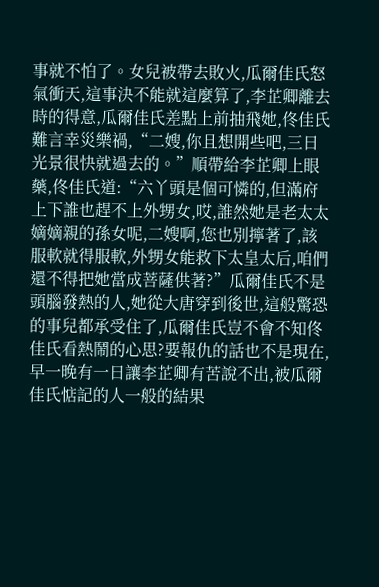事就不怕了。女兒被帶去敗火,瓜爾佳氏怒氣衝天,這事決不能就這麼算了,李芷卿離去時的得意,瓜爾佳氏差點上前抽飛她,佟佳氏難言幸災樂禍,“二嫂,你且想開些吧,三日光景很快就過去的。”順帶給李芷卿上眼藥,佟佳氏道:“六丫頭是個可憐的,但滿府上下誰也趕不上外甥女,哎,誰然她是老太太嫡嫡親的孫女呢,二嫂啊,您也別擰著了,該服軟就得服軟,外甥女能救下太皇太后,咱們還不得把她當成菩薩供著?”瓜爾佳氏不是頭腦發熱的人,她從大唐穿到後世,這般驚恐的事兒都承受住了,瓜爾佳氏豈不會不知佟佳氏看熱鬧的心思?要報仇的話也不是現在,早一晚有一日讓李芷卿有苦說不出,被瓜爾佳氏惦記的人一般的結果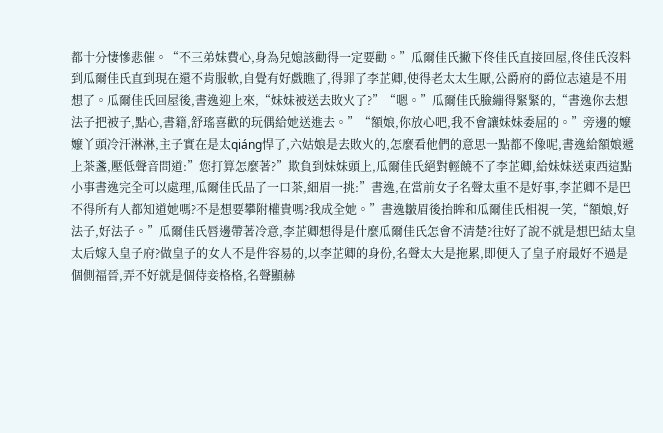都十分悽慘悲催。“不三弟妹費心,身為兒媳該勸得一定要勸。”瓜爾佳氏撇下佟佳氏直接回屋,佟佳氏沒料到瓜爾佳氏直到現在還不肯服軟,自覺有好戲瞧了,得罪了李芷卿,使得老太太生厭,公爵府的爵位志遠是不用想了。瓜爾佳氏回屋後,書逸迎上來,“妹妹被送去敗火了?”“嗯。”瓜爾佳氏臉繃得緊緊的,“書逸你去想法子把被子,點心,書籍,舒瑤喜歡的玩偶給她送進去。”“額娘,你放心吧,我不會讓妹妹委屈的。”旁邊的嬤嬤丫頭冷汗淋淋,主子實在是太qiáng悍了,六姑娘是去敗火的,怎麼看他們的意思一點都不像呢,書逸給額娘遞上茶盞,壓低聲音問道:”您打算怎麼著?”欺負到妹妹頭上,瓜爾佳氏絕對輕饒不了李芷卿,給妹妹送東西這點小事書逸完全可以處理,瓜爾佳氏品了一口茶,細眉一挑:”書逸,在當前女子名聲太重不是好事,李芷卿不是巴不得所有人都知道她嗎?不是想要攀附權貴嗎?我成全她。”書逸皺眉後抬眸和瓜爾佳氏相視一笑,“額娘,好法子,好法子。”瓜爾佳氏唇邊帶著冷意,李芷卿想得是什麼瓜爾佳氏怎會不清楚?往好了說不就是想巴結太皇太后嫁入皇子府?做皇子的女人不是件容易的,以李芷卿的身份,名聲太大是拖累,即便入了皇子府最好不過是個側福晉,弄不好就是個侍妾格格,名聲顯赫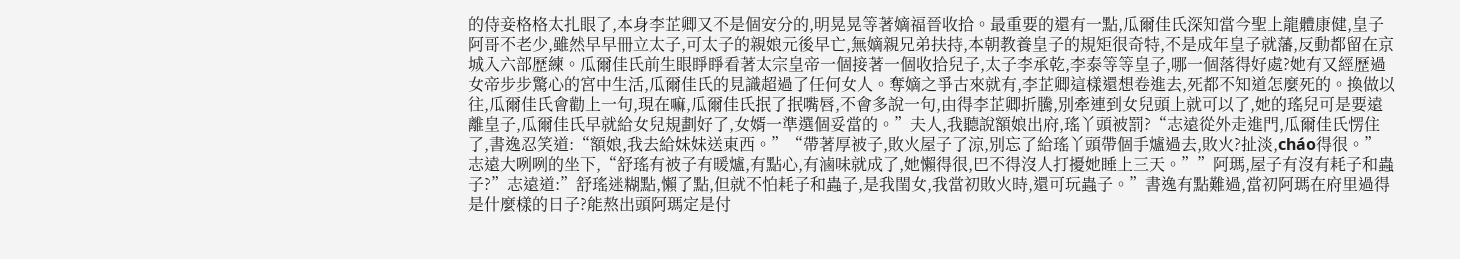的侍妾格格太扎眼了,本身李芷卿又不是個安分的,明晃晃等著嫡福晉收拾。最重要的還有一點,瓜爾佳氏深知當今聖上龍體康健,皇子阿哥不老少,雖然早早冊立太子,可太子的親娘元後早亡,無嫡親兄弟扶持,本朝教養皇子的規矩很奇特,不是成年皇子就藩,反動都留在京城入六部歷練。瓜爾佳氏前生眼睜睜看著太宗皇帝一個接著一個收拾兒子,太子李承乾,李泰等等皇子,哪一個落得好處?她有又經歷過女帝步步驚心的宮中生活,瓜爾佳氏的見識超過了任何女人。奪嫡之爭古來就有,李芷卿這樣還想卷進去,死都不知道怎麼死的。換做以往,瓜爾佳氏會勸上一句,現在嘛,瓜爾佳氏抿了抿嘴唇,不會多說一句,由得李芷卿折騰,別牽連到女兒頭上就可以了,她的瑤兒可是要遠離皇子,瓜爾佳氏早就給女兒規劃好了,女婿一準選個妥當的。”夫人,我聽說額娘出府,瑤丫頭被罰?“志遠從外走進門,瓜爾佳氏愣住了,書逸忍笑道:“額娘,我去給妹妹送東西。”“帶著厚被子,敗火屋子了涼,別忘了給瑤丫頭帶個手爐過去,敗火?扯淡,cháo得很。”志遠大咧咧的坐下,“舒瑤有被子有暖爐,有點心,有滷味就成了,她懶得很,巴不得沒人打擾她睡上三天。””阿瑪,屋子有沒有耗子和蟲子?”志遠道:”舒瑤迷糊點,懶了點,但就不怕耗子和蟲子,是我閨女,我當初敗火時,還可玩蟲子。”書逸有點難過,當初阿瑪在府里過得是什麼樣的日子?能熬出頭阿瑪定是付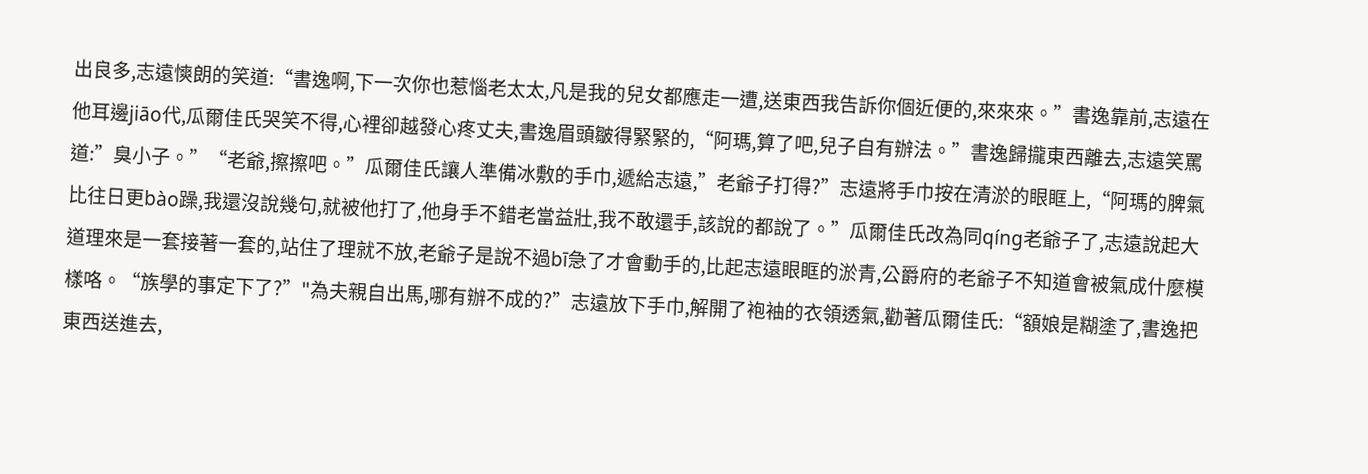出良多,志遠慡朗的笑道:“書逸啊,下一次你也惹惱老太太,凡是我的兒女都應走一遭,送東西我告訴你個近便的,來來來。”書逸靠前,志遠在他耳邊jiāo代,瓜爾佳氏哭笑不得,心裡卻越發心疼丈夫,書逸眉頭皺得緊緊的,“阿瑪,算了吧,兒子自有辦法。”書逸歸攏東西離去,志遠笑罵道:”臭小子。”“老爺,擦擦吧。”瓜爾佳氏讓人準備冰敷的手巾,遞給志遠,”老爺子打得?”志遠將手巾按在清淤的眼眶上,“阿瑪的脾氣比往日更bào躁,我還沒說幾句,就被他打了,他身手不錯老當益壯,我不敢還手,該說的都說了。”瓜爾佳氏改為同qíng老爺子了,志遠說起大道理來是一套接著一套的,站住了理就不放,老爺子是說不過bī急了才會動手的,比起志遠眼眶的淤青,公爵府的老爺子不知道會被氣成什麼模樣咯。“族學的事定下了?”"為夫親自出馬,哪有辦不成的?”志遠放下手巾,解開了袍袖的衣領透氣,勸著瓜爾佳氏:“額娘是糊塗了,書逸把東西送進去,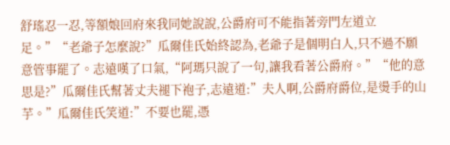舒瑤忍一忍,等額娘回府來我同她說說,公爵府可不能指著旁門左道立足。”“老爺子怎麼說?”瓜爾佳氏始終認為,老爺子是個明白人,只不過不願意管事罷了。志遠嘆了口氣,“阿瑪只說了一句,讓我看著公爵府。”“他的意思是?”瓜爾佳氏幫著丈夫褪下袍子,志遠道:”夫人啊,公爵府爵位,是燙手的山芋。”瓜爾佳氏笑道:”不要也罷,憑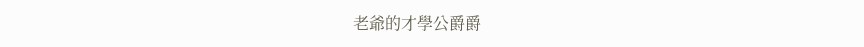老爺的才學公爵爵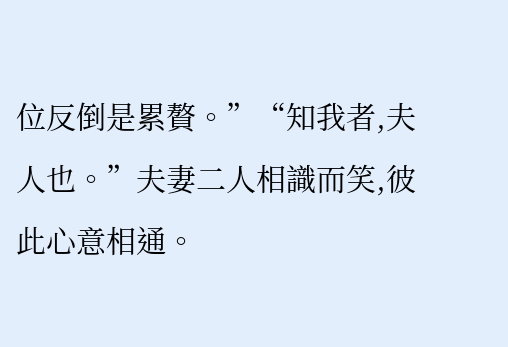位反倒是累贅。”“知我者,夫人也。”夫妻二人相識而笑,彼此心意相通。